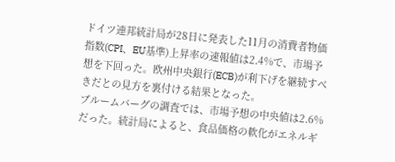ドイツ連邦統計局が28日に発表した11月の消費者物価指数(CPI、EU基準)上昇率の速報値は2.4%で、市場予想を下回った。欧州中央銀行(ECB)が利下げを継続すべきだとの見方を裏付ける結果となった。
ブルームバーグの調査では、市場予想の中央値は2.6%だった。統計局によると、食品価格の軟化がエネルギ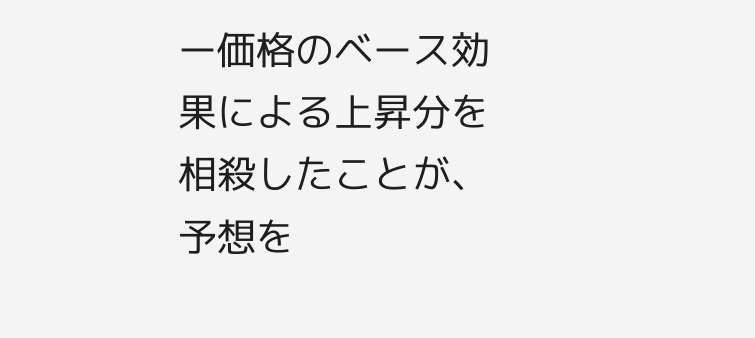ー価格のベース効果による上昇分を相殺したことが、予想を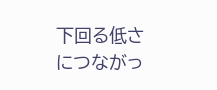下回る低さにつながっ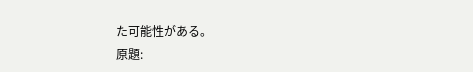た可能性がある。
原題: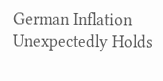German Inflation Unexpectedly Holds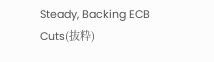Steady, Backing ECB Cuts(抜粋)